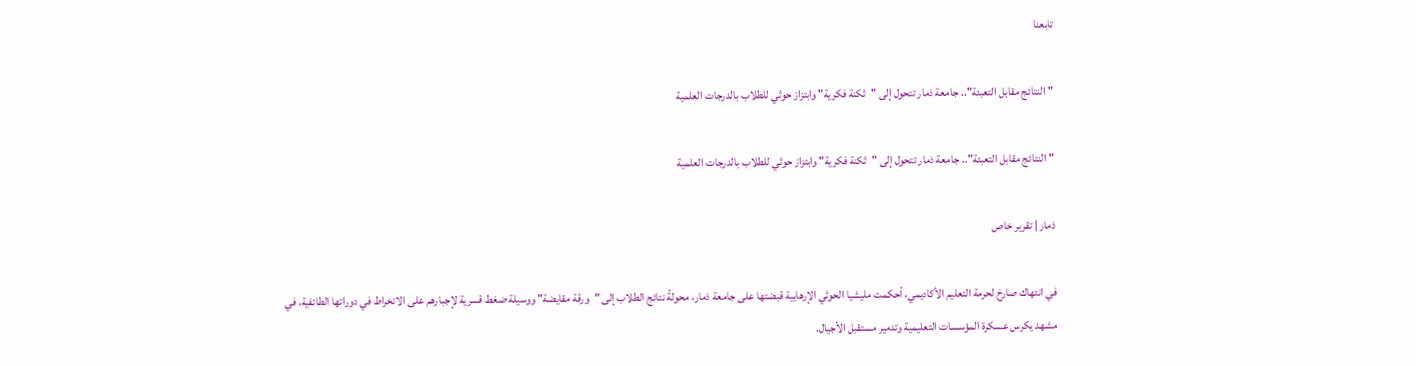تابعنا

"النتائج مقابل التعبئة".. جامعة ذمار تتحول إلى "ثكنة فكرية" وابتزاز حوثي للطلاب بالدرجات العلمية

"النتائج مقابل التعبئة".. جامعة ذمار تتحول إلى "ثكنة فكرية" وابتزاز حوثي للطلاب بالدرجات العلمية

ذمار | تقرير خاص

في انتهاك صارخ لحرمة التعليم الأكاديمي، أحكمت مليشيا الحوثي الإرهابية قبضتها على جامعة ذمار، محولةً نتائج الطلاب إلى "ورقة مقايضة" ووسيلة ضغط قسرية لإجبارهم على الانخراط في دوراتها الطائفية، في مشهد يكرس عسكرة المؤسسات التعليمية وتدمير مستقبل الأجيال.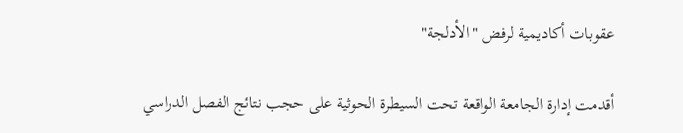عقوبات أكاديمية لرفض "الأدلجة"

أقدمت إدارة الجامعة الواقعة تحت السيطرة الحوثية على حجب نتائج الفصل الدراسي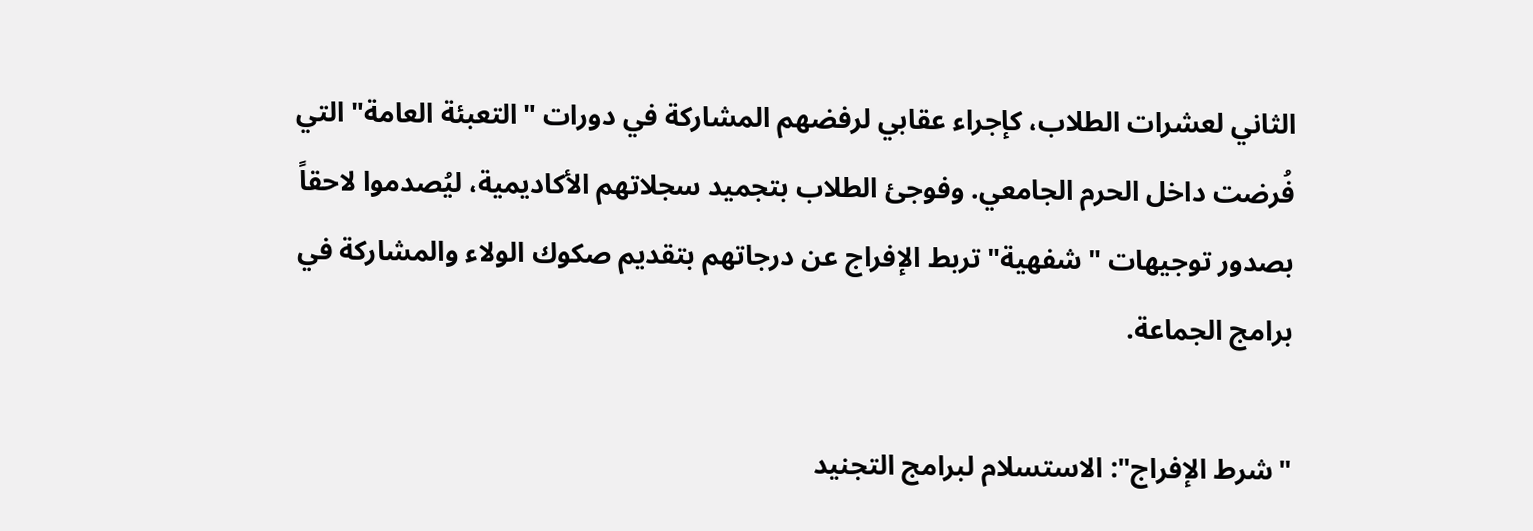الثاني لعشرات الطلاب، كإجراء عقابي لرفضهم المشاركة في دورات "التعبئة العامة" التي فُرضت داخل الحرم الجامعي. وفوجئ الطلاب بتجميد سجلاتهم الأكاديمية، ليُصدموا لاحقاً بصدور توجيهات "شفهية" تربط الإفراج عن درجاتهم بتقديم صكوك الولاء والمشاركة في برامج الجماعة.

"شرط الإفراج": الاستسلام لبرامج التجنيد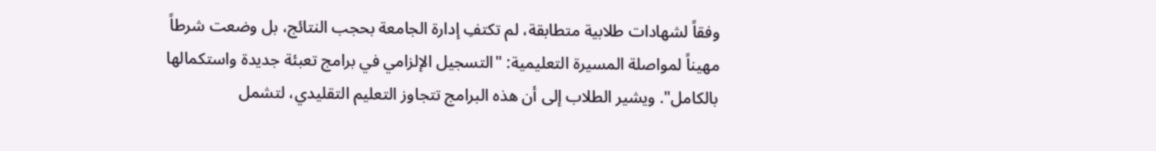وفقاً لشهادات طلابية متطابقة، لم تكتفِ إدارة الجامعة بحجب النتائج، بل وضعت شرطاً مهيناً لمواصلة المسيرة التعليمية: "التسجيل الإلزامي في برامج تعبئة جديدة واستكمالها بالكامل". ويشير الطلاب إلى أن هذه البرامج تتجاوز التعليم التقليدي، لتشمل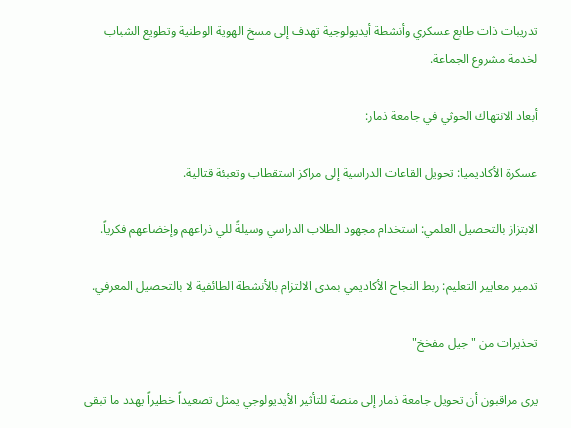تدريبات ذات طابع عسكري وأنشطة أيديولوجية تهدف إلى مسخ الهوية الوطنية وتطويع الشباب لخدمة مشروع الجماعة.

أبعاد الانتهاك الحوثي في جامعة ذمار:

عسكرة الأكاديميا: تحويل القاعات الدراسية إلى مراكز استقطاب وتعبئة قتالية.

الابتزاز بالتحصيل العلمي: استخدام مجهود الطلاب الدراسي وسيلةً للي ذراعهم وإخضاعهم فكرياً.

تدمير معايير التعليم: ربط النجاح الأكاديمي بمدى الالتزام بالأنشطة الطائفية لا بالتحصيل المعرفي.

تحذيرات من "جيل مفخخ"

يرى مراقبون أن تحويل جامعة ذمار إلى منصة للتأثير الأيديولوجي يمثل تصعيداً خطيراً يهدد ما تبقى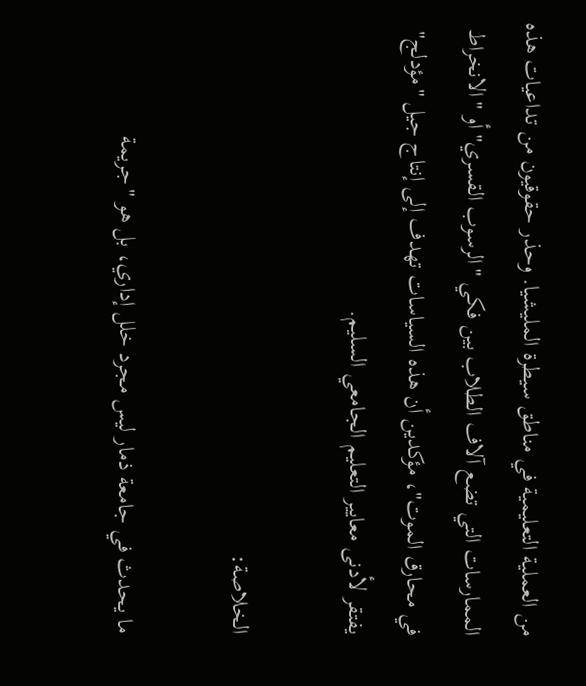من العملية التعليمية في مناطق سيطرة المليشيا. وحذر حقوقيون من تداعيات هذه الممارسات التي تضع آلاف الطلاب بين فكي "الرسوب القسري" أو "الانخراط في محارق الموت"، مؤكدين أن هذه السياسات تهدف إلى إنتاج جيل "مؤدلج" يفتقر لأدنى معايير التعليم الجامعي السليم.

الخلاصة:

ما يحدث في جامعة ذمار ليس مجرد خلل إداري، بل هو "جريمة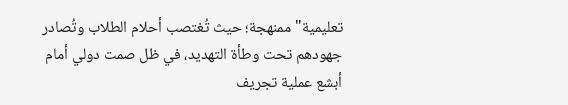تعليمية" ممنهجة؛ حيث تُغتصب أحلام الطلاب وتُصادر جهودهم تحت وطأة التهديد، في ظل صمت دولي أمام أبشع عملية تجريف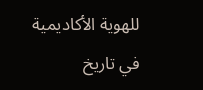للهوية الأكاديمية في تاريخ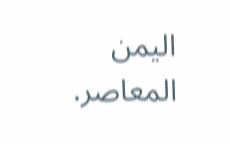اليمن المعاصر.